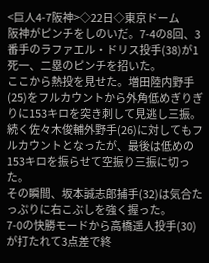<巨人4-7阪神>◇22日◇東京ドーム
阪神がピンチをしのいだ。7-4の8回、3番手のラファエル・ドリス投手(38)が1死一、二塁のピンチを招いた。
ここから熱投を見せた。増田陸内野手(25)をフルカウントから外角低めぎりぎりに153キロを突き刺して見逃し三振。
続く佐々木俊輔外野手(26)に対してもフルカウントとなったが、最後は低めの153キロを振らせて空振り三振に切った。
その瞬間、坂本誠志郎捕手(32)は気合たっぷりに右こぶしを強く握った。
7-0の快勝モードから高橋遥人投手(30)が打たれて3点差で終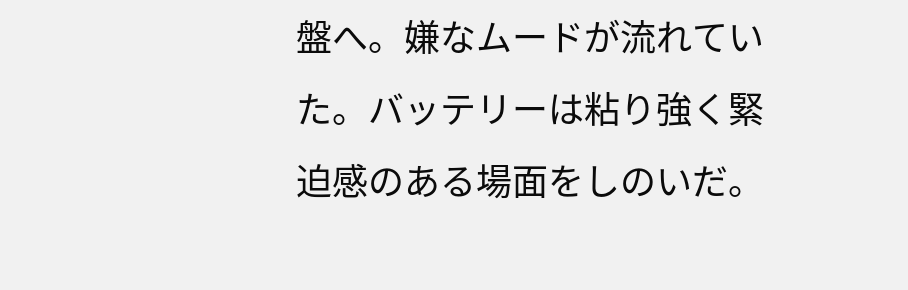盤へ。嫌なムードが流れていた。バッテリーは粘り強く緊迫感のある場面をしのいだ。